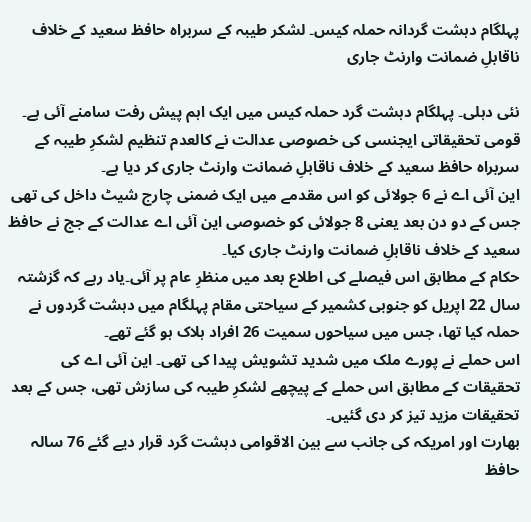پہلگام دہشت گردانہ حملہ کیس۔ لشکر طیبہ کے سربراہ حافظ سعید کے خلاف ناقابلِ ضمانت وارنٹ جاری

نئی دہلی۔ پہلگام دہشت گرد حملہ کیس میں ایک اہم پیش رفت سامنے آئی ہے۔ قومی تحقیقاتی ایجنسی کی خصوصی عدالت نے کالعدم تنظیم لشکرِ طیبہ کے سربراہ حافظ سعید کے خلاف ناقابلِ ضمانت وارنٹ جاری کر دیا ہے۔
این آئی اے نے 6 جولائی کو اس مقدمے میں ایک ضمنی چارج شیٹ داخل کی تھی جس کے دو دن بعد یعنی 8 جولائی کو خصوصی این آئی اے عدالت کے جج نے حافظ سعید کے خلاف ناقابلِ ضمانت وارنٹ جاری کیا۔
حکام کے مطابق اس فیصلے کی اطلاع بعد میں منظرِ عام پر آئی۔یاد رہے کہ گزشتہ سال 22 اپریل کو جنوبی کشمیر کے سیاحتی مقام پہلگام میں دہشت گردوں نے حملہ کیا تھا، جس میں سیاحوں سمیت 26 افراد ہلاک ہو گئے تھے۔
اس حملے نے پورے ملک میں شدید تشویش پیدا کی تھی۔ این آئی اے کی تحقیقات کے مطابق اس حملے کے پیچھے لشکرِ طیبہ کی سازش تھی، جس کے بعد تحقیقات مزید تیز کر دی گئیں۔
بھارت اور امریکہ کی جانب سے بین الاقوامی دہشت گرد قرار دیے گئے 76 سالہ حافظ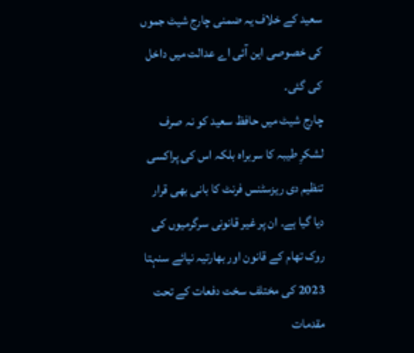سعید کے خلاف یہ ضمنی چارج شیٹ جموں کی خصوصی این آئی اے عدالت میں داخل کی گئی۔
چارج شیٹ میں حافظ سعید کو نہ صرف لشکرِ طیبہ کا سربراہ بلکہ اس کی پراکسی تنظیم دی ریزسٹنس فرنٹ کا بانی بھی قرار دیا گیا ہے۔ ان پر غیر قانونی سرگرمیوں کی روک تھام کے قانون اور بھارتیہ نیائے سنہتا 2023 کی مختلف سخت دفعات کے تحت مقدمات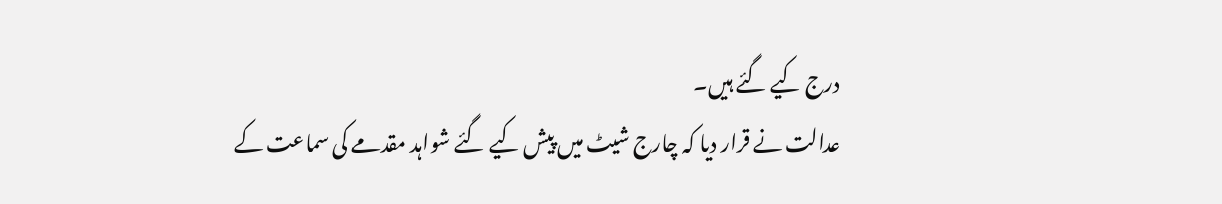درج کیے گئے ہیں۔
عدالت نے قرار دیا کہ چارج شیٹ میں پیش کیے گئے شواہد مقدمے کی سماعت کے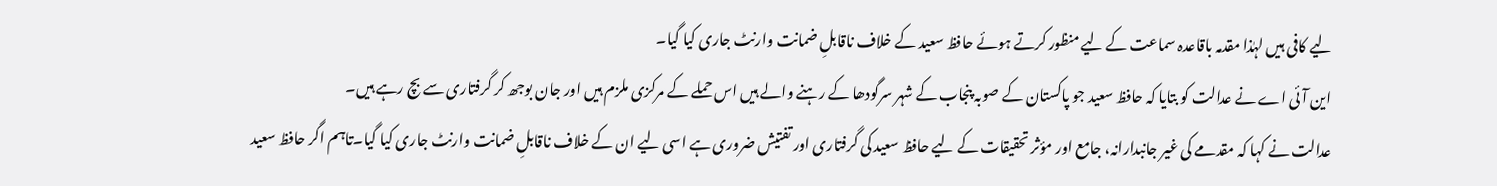لیے کافی ہیں لہٰذا مقدمہ باقاعدہ سماعت کے لیے منظور کرتے ہوئے حافظ سعید کے خلاف ناقابلِ ضمانت وارنٹ جاری کیا گیا۔
این آئی اے نے عدالت کو بتایا کہ حافظ سعید جو پاکستان کے صوبہ پنجاب کے شہر سرگودھا کے رہنے والے ہیں اس حملے کے مرکزی ملزم ہیں اور جان بوجھ کر گرفتاری سے بچ رہے ہیں۔
عدالت نے کہا کہ مقدمے کی غیر جانبدارانہ، جامع اور مؤثر تحقیقات کے لیے حافظ سعید کی گرفتاری اور تفتیش ضروری ہے اسی لیے ان کے خلاف ناقابلِ ضمانت وارنٹ جاری کیا گیا۔تاہم اگر حافظ سعید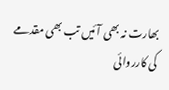بھارت نہ بھی آئیں تب بھی مقدمے کی کارروائی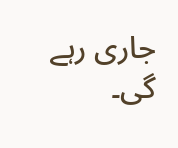جاری رہے گی۔